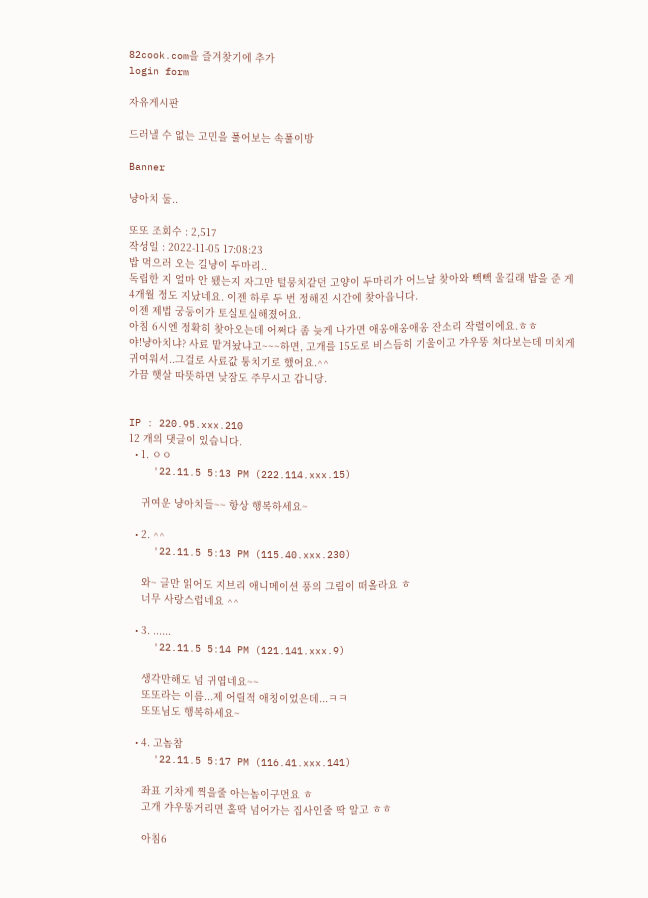82cook.com을 즐겨찾기에 추가
login form

자유게시판

드러낼 수 없는 고민을 풀어보는 속풀이방

Banner

냥아치 둘..

또또 조회수 : 2,517
작성일 : 2022-11-05 17:08:23
밥 먹으러 오는 길냥이 두마리..
독립한 지 얼마 안 됐는지 자그만 털뭉치같던 고양이 두마리가 어느날 찾아와 빽빽 울길래 밥을 준 게 4개월 정도 지났네요. 이젠 하루 두 번 정해진 시간에 찾아옵니다.
이젠 제법 궁둥이가 토실토실해졌어요.
아침 6시엔 정확히 찾아오는데 어쩌다 좀 늦게 나가면 애옹애옹애옹 잔소리 작렬이에요.ㅎㅎ
야!냥아치냐? 사료 맡겨놨냐고~~~하면, 고개를 15도로 비스듬히 기울이고 갸우뚱 쳐다보는데 미치게 귀여워서..그걸로 사료값 퉁치기로 했어요.^^
가끔 햇살 따뜻하면 낮잠도 주무시고 갑니당.


IP : 220.95.xxx.210
12 개의 댓글이 있습니다.
  • 1. ㅇㅇ
    '22.11.5 5:13 PM (222.114.xxx.15)

    귀여운 냥아치들~~ 항상 행복하세요~

  • 2. ^^
    '22.11.5 5:13 PM (115.40.xxx.230)

    와~ 글만 읽어도 지브리 애니메이션 풍의 그림이 떠올라요 ㅎ
    너무 사랑스럽네요 ^^

  • 3. ......
    '22.11.5 5:14 PM (121.141.xxx.9)

    생각만해도 넘 귀엽네요~~
    또또라는 이름...제 어릴적 애칭이었은데...ㅋㅋ
    또또님도 행복하세요~

  • 4. 고놈참
    '22.11.5 5:17 PM (116.41.xxx.141)

    좌표 기차게 찍을줄 아는놈이구먼요 ㅎ
    고개 갸우뚱거리면 홀딱 넘어가는 집사인줄 딱 알고 ㅎㅎ

    아침6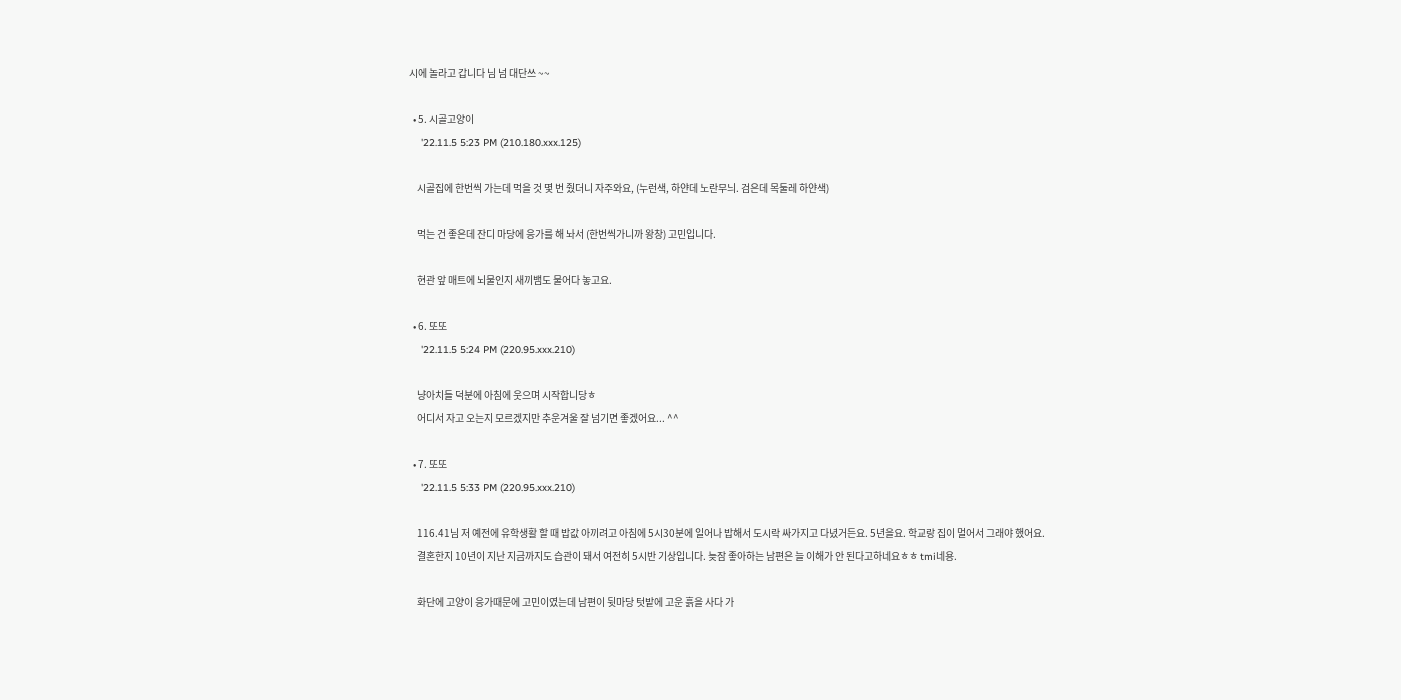시에 놀라고 갑니다 님 넘 대단쓰 ~~

  • 5. 시골고양이
    '22.11.5 5:23 PM (210.180.xxx.125)

    시골집에 한번씩 가는데 먹을 것 몇 번 줬더니 자주와요, (누런색, 하얀데 노란무늬. 검은데 목둘레 하얀색)

    먹는 건 좋은데 잔디 마당에 응가를 해 놔서 (한번씩가니까 왕창) 고민입니다.

    현관 앞 매트에 뇌물인지 새끼뱀도 물어다 놓고요.

  • 6. 또또
    '22.11.5 5:24 PM (220.95.xxx.210)

    냥아치들 덕분에 아침에 웃으며 시작합니당ㅎ
    어디서 자고 오는지 모르겠지만 추운겨울 잘 넘기면 좋겠어요... ^^

  • 7. 또또
    '22.11.5 5:33 PM (220.95.xxx.210)

    116.41님 저 예전에 유학생활 할 때 밥값 아끼려고 아침에 5시30분에 일어나 밥해서 도시락 싸가지고 다녔거든요. 5년을요. 학교랑 집이 멀어서 그래야 했어요.
    결혼한지 10년이 지난 지금까지도 습관이 돼서 여전히 5시반 기상입니다. 늦잠 좋아하는 남편은 늘 이해가 안 된다고하네요ㅎㅎ tmi네용.

    화단에 고양이 응가때문에 고민이였는데 남편이 뒷마당 텃밭에 고운 흙을 사다 가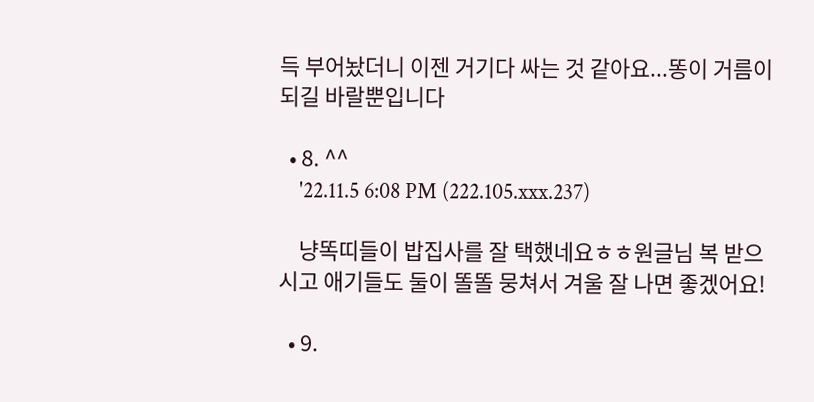득 부어놨더니 이젠 거기다 싸는 것 같아요...똥이 거름이 되길 바랄뿐입니다

  • 8. ^^
    '22.11.5 6:08 PM (222.105.xxx.237)

    냥똑띠들이 밥집사를 잘 택했네요ㅎㅎ원글님 복 받으시고 애기들도 둘이 똘똘 뭉쳐서 겨울 잘 나면 좋겠어요!

  • 9.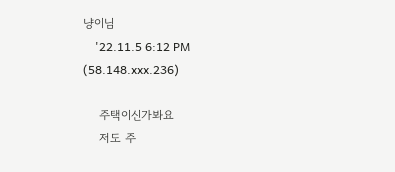냥이님
    '22.11.5 6:12 PM (58.148.xxx.236)

    주택이신가봐요
    저도 주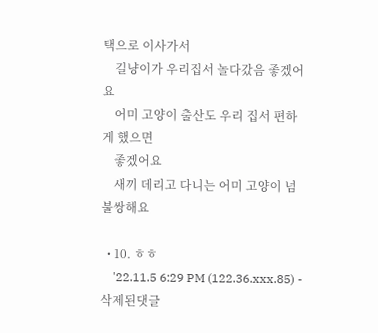택으로 이사가서
    길냥이가 우리집서 놀다갔음 좋겠어요
    어미 고양이 출산도 우리 집서 편하게 했으면
    좋겠어요
    새끼 데리고 다니는 어미 고양이 넘 불쌍해요

  • 10. ㅎㅎ
    '22.11.5 6:29 PM (122.36.xxx.85) - 삭제된댓글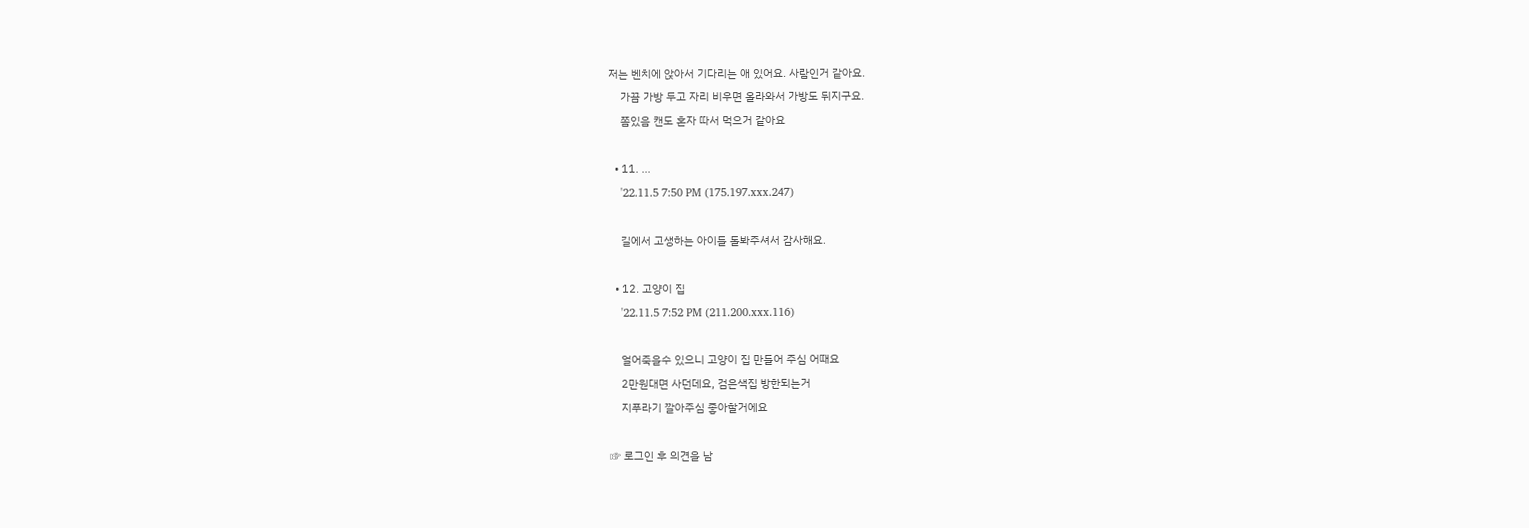저는 벤치에 앉아서 기다리는 애 있어요. 사람인거 같아요.
    가끔 가방 두고 자리 비우면 올라와서 가방도 뒤지구요.
    쫌있음 캔도 혼자 따서 먹으거 같아요

  • 11. ...
    '22.11.5 7:50 PM (175.197.xxx.247)

    길에서 고생하는 아이들 돌봐주셔서 감사해요.

  • 12. 고양이 집
    '22.11.5 7:52 PM (211.200.xxx.116)

    얼어죽을수 있으니 고양이 집 만들어 주심 어때요
    2만원대면 사던데요, 검은색집 방한되는거
    지푸라기 깔아주심 좋아할거에요

☞ 로그인 후 의견을 남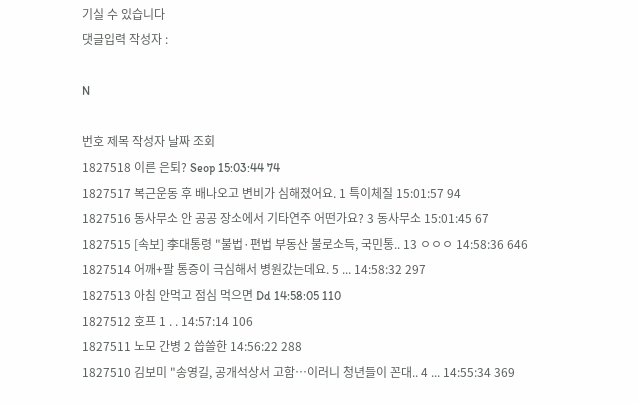기실 수 있습니다
댓글입력 작성자 :

N

번호 제목 작성자 날짜 조회
1827518 이른 은퇴? Seop 15:03:44 74
1827517 복근운동 후 배나오고 변비가 심해졌어요. 1 특이체질 15:01:57 94
1827516 동사무소 안 공공 장소에서 기타연주 어떤가요? 3 동사무소 15:01:45 67
1827515 [속보] 李대통령 "불법·편법 부동산 불로소득, 국민통.. 13 ㅇㅇㅇ 14:58:36 646
1827514 어깨+팔 통증이 극심해서 병원갔는데요. 5 ... 14:58:32 297
1827513 아침 안먹고 점심 먹으면 Dd 14:58:05 110
1827512 호프 1 . . 14:57:14 106
1827511 노모 간병 2 씁쓸한 14:56:22 288
1827510 김보미 "송영길, 공개석상서 고함…이러니 청년들이 꼰대.. 4 ... 14:55:34 369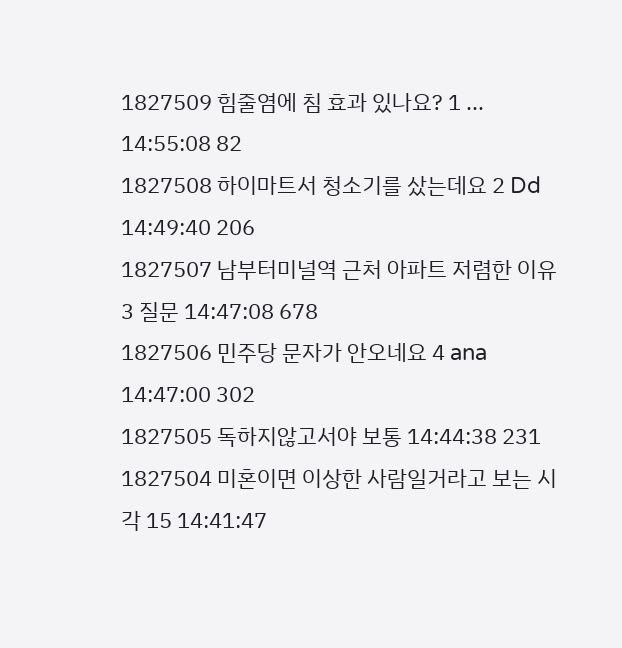1827509 힘줄염에 침 효과 있나요? 1 ... 14:55:08 82
1827508 하이마트서 청소기를 샀는데요 2 Dd 14:49:40 206
1827507 남부터미널역 근처 아파트 저렴한 이유 3 질문 14:47:08 678
1827506 민주당 문자가 안오네요 4 ana 14:47:00 302
1827505 독하지않고서야 보통 14:44:38 231
1827504 미혼이면 이상한 사람일거라고 보는 시각 15 14:41:47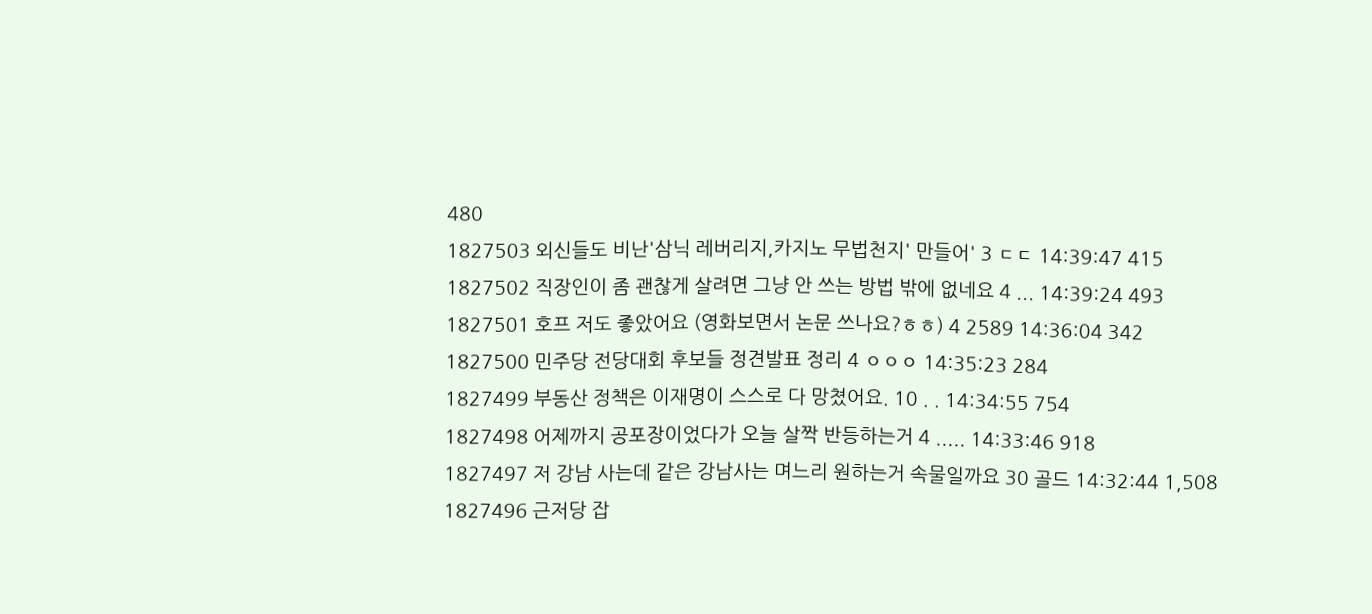480
1827503 외신들도 비난'삼닉 레버리지,카지노 무법천지' 만들어' 3 ㄷㄷ 14:39:47 415
1827502 직장인이 좀 괜찮게 살려면 그냥 안 쓰는 방법 밖에 없네요 4 ... 14:39:24 493
1827501 호프 저도 좋았어요 (영화보면서 논문 쓰나요?ㅎㅎ) 4 2589 14:36:04 342
1827500 민주당 전당대회 후보들 정견발표 정리 4 ㅇㅇㅇ 14:35:23 284
1827499 부동산 정책은 이재명이 스스로 다 망쳤어요. 10 . . 14:34:55 754
1827498 어제까지 공포장이었다가 오늘 살짝 반등하는거 4 ..... 14:33:46 918
1827497 저 강남 사는데 같은 강남사는 며느리 원하는거 속물일까요 30 골드 14:32:44 1,508
1827496 근저당 잡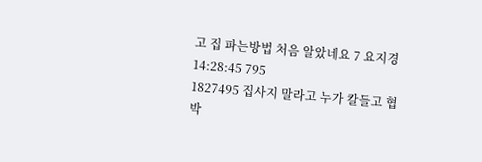고 집 파는방법 처음 알았네요 7 요지경 14:28:45 795
1827495 집사지 말라고 누가 칼들고 협박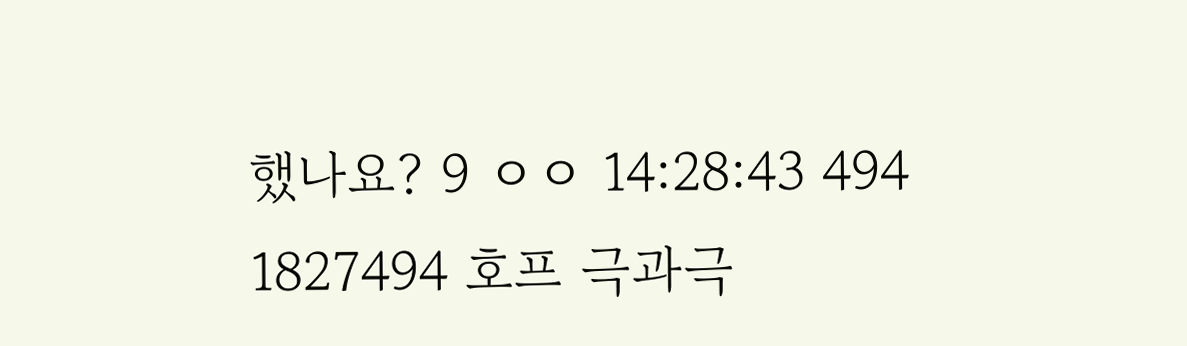했나요? 9 ㅇㅇ 14:28:43 494
1827494 호프 극과극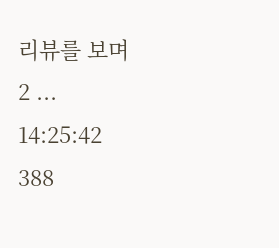리뷰를 보며 2 ... 14:25:42 388